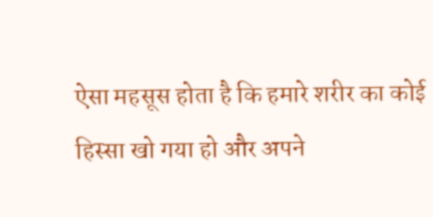ऐसा महसूस होता है कि हमारे शरीर का कोई हिस्सा खो गया हो और अपने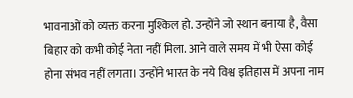भावनाओं को व्यक्त करना मुश्किल हो. उन्होंने जो स्थान बनाया है, वैसा बिहार को कभी कोई नेता नहीं मिला. आने वाले समय में भी ऐसा कोई होना संभव नहीं लगता। उन्होंने भारत के नये विश्व इतिहास में अपना नाम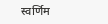स्वर्णिम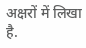अक्षरों में लिखा है.